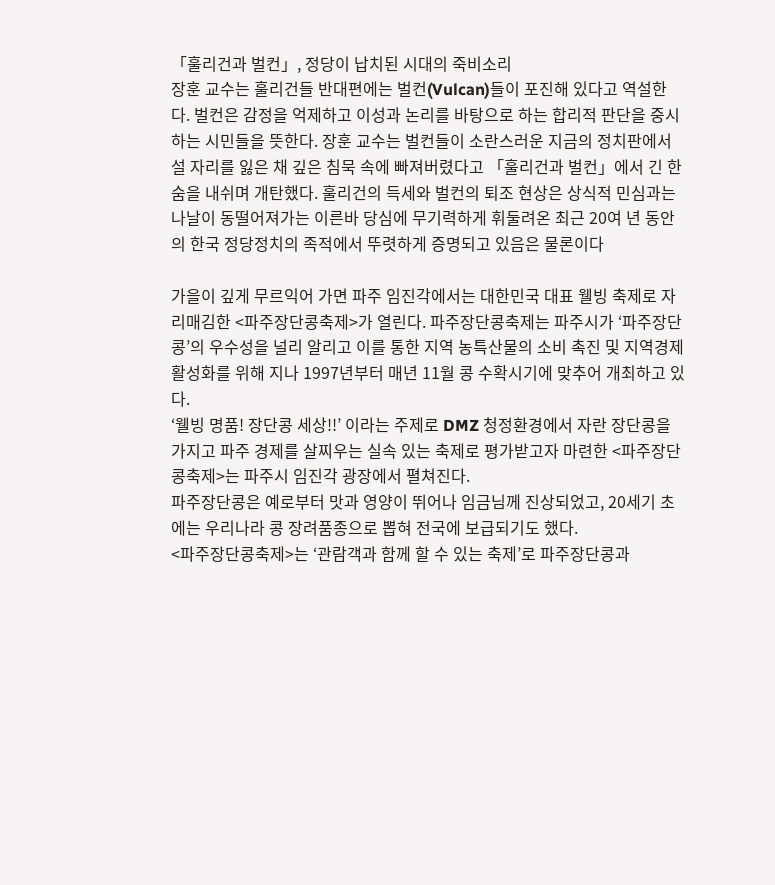「훌리건과 벌컨」, 정당이 납치된 시대의 죽비소리
장훈 교수는 훌리건들 반대편에는 벌컨(Vulcan)들이 포진해 있다고 역설한다. 벌컨은 감정을 억제하고 이성과 논리를 바탕으로 하는 합리적 판단을 중시하는 시민들을 뜻한다. 장훈 교수는 벌컨들이 소란스러운 지금의 정치판에서 설 자리를 잃은 채 깊은 침묵 속에 빠져버렸다고 「훌리건과 벌컨」에서 긴 한숨을 내쉬며 개탄했다. 훌리건의 득세와 벌컨의 퇴조 현상은 상식적 민심과는 나날이 동떨어져가는 이른바 당심에 무기력하게 휘둘려온 최근 20여 년 동안의 한국 정당정치의 족적에서 뚜렷하게 증명되고 있음은 물론이다

가을이 깊게 무르익어 가면 파주 임진각에서는 대한민국 대표 웰빙 축제로 자리매김한 <파주장단콩축제>가 열린다. 파주장단콩축제는 파주시가 ‘파주장단콩’의 우수성을 널리 알리고 이를 통한 지역 농특산물의 소비 촉진 및 지역경제 활성화를 위해 지나 1997년부터 매년 11월 콩 수확시기에 맞추어 개최하고 있다.
‘웰빙 명품! 장단콩 세상!!’ 이라는 주제로 DMZ 청정환경에서 자란 장단콩을 가지고 파주 경제를 살찌우는 실속 있는 축제로 평가받고자 마련한 <파주장단콩축제>는 파주시 임진각 광장에서 펼쳐진다.
파주장단콩은 예로부터 맛과 영양이 뛰어나 임금님께 진상되었고, 20세기 초에는 우리나라 콩 장려품종으로 뽑혀 전국에 보급되기도 했다.
<파주장단콩축제>는 ‘관람객과 함께 할 수 있는 축제’로 파주장단콩과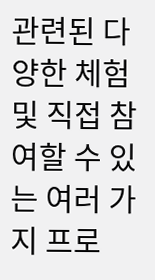관련된 다양한 체험 및 직접 참여할 수 있는 여러 가지 프로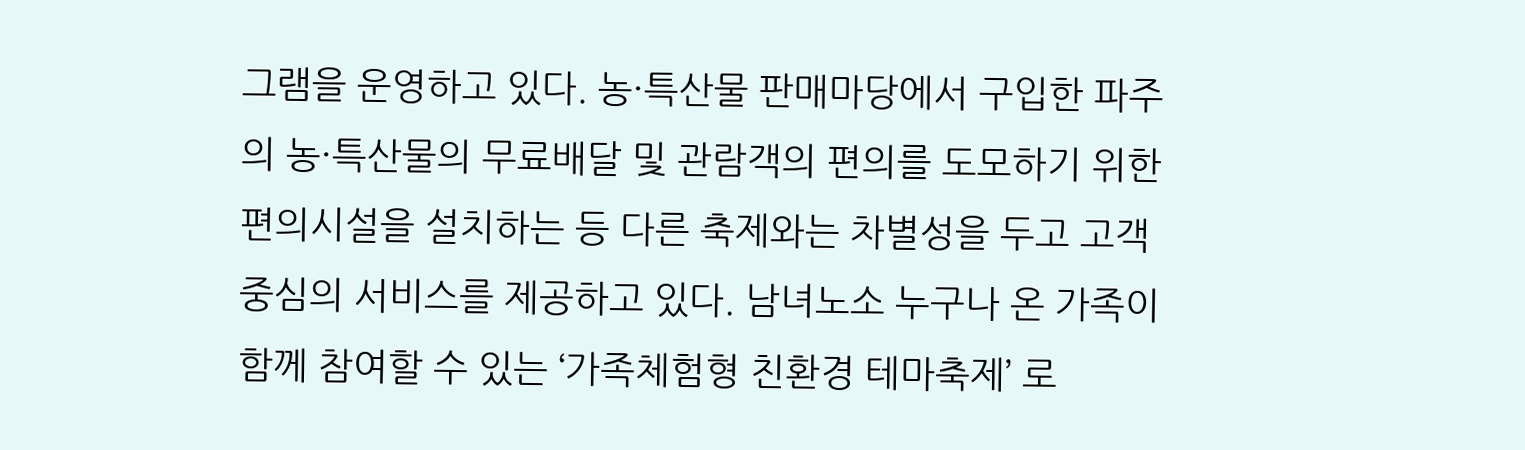그램을 운영하고 있다. 농·특산물 판매마당에서 구입한 파주의 농·특산물의 무료배달 및 관람객의 편의를 도모하기 위한 편의시설을 설치하는 등 다른 축제와는 차별성을 두고 고객중심의 서비스를 제공하고 있다. 남녀노소 누구나 온 가족이 함께 참여할 수 있는 ‘가족체험형 친환경 테마축제’ 로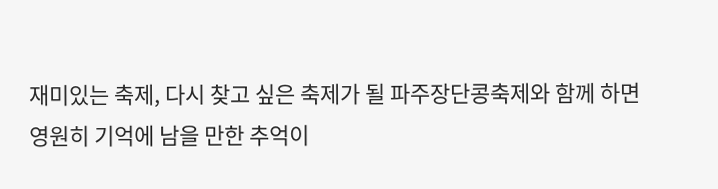재미있는 축제, 다시 찾고 싶은 축제가 될 파주장단콩축제와 함께 하면 영원히 기억에 남을 만한 추억이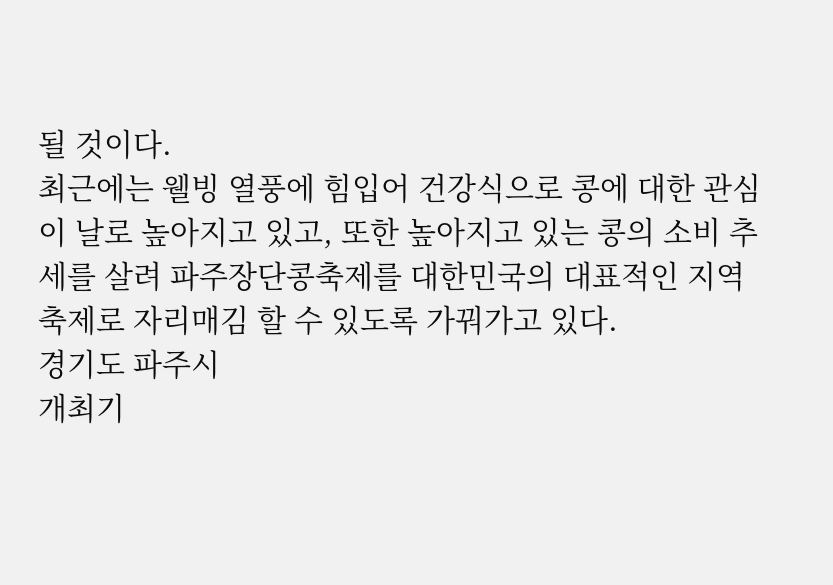될 것이다.
최근에는 웰빙 열풍에 힘입어 건강식으로 콩에 대한 관심이 날로 높아지고 있고, 또한 높아지고 있는 콩의 소비 추세를 살려 파주장단콩축제를 대한민국의 대표적인 지역축제로 자리매김 할 수 있도록 가꿔가고 있다.
경기도 파주시
개최기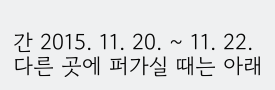간 2015. 11. 20. ~ 11. 22.
다른 곳에 퍼가실 때는 아래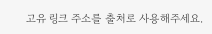고유 링크 주소를 출처로 사용해주세요.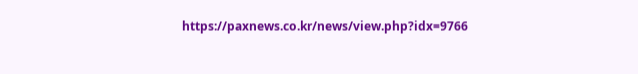https://paxnews.co.kr/news/view.php?idx=9766